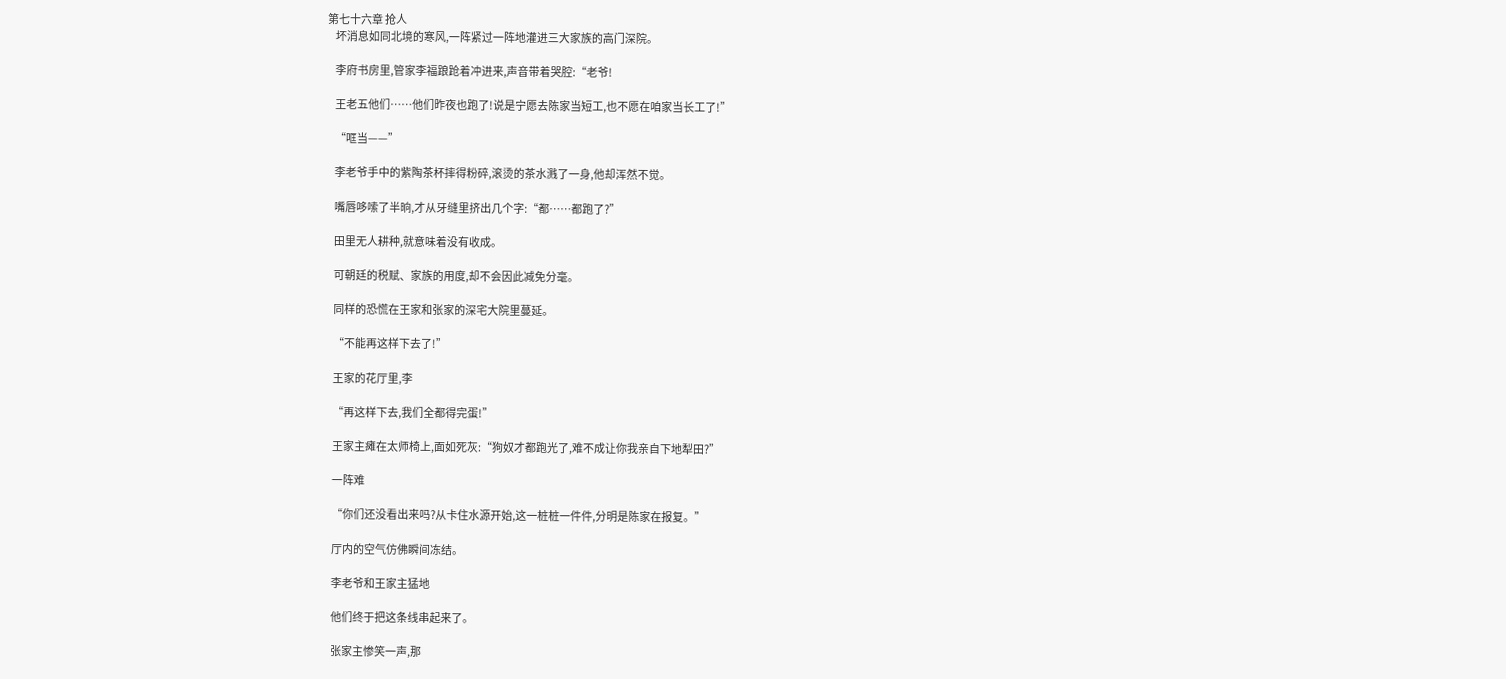第七十六章 抢人
    坏消息如同北境的寒风,一阵紧过一阵地灌进三大家族的高门深院。

    李府书房里,管家李福踉跄着冲进来,声音带着哭腔:“老爷!

    王老五他们……他们昨夜也跑了!说是宁愿去陈家当短工,也不愿在咱家当长工了!”

    “哐当——”

    李老爷手中的紫陶茶杯摔得粉碎,滚烫的茶水溅了一身,他却浑然不觉。

    嘴唇哆嗦了半晌,才从牙缝里挤出几个字:“都……都跑了?”

    田里无人耕种,就意味着没有收成。

    可朝廷的税赋、家族的用度,却不会因此减免分毫。

    同样的恐慌在王家和张家的深宅大院里蔓延。

    “不能再这样下去了!”

    王家的花厅里,李

    “再这样下去,我们全都得完蛋!”

    王家主瘫在太师椅上,面如死灰:“狗奴才都跑光了,难不成让你我亲自下地犁田?”

    一阵难

    “你们还没看出来吗?从卡住水源开始,这一桩桩一件件,分明是陈家在报复。”

    厅内的空气仿佛瞬间冻结。

    李老爷和王家主猛地

    他们终于把这条线串起来了。

    张家主惨笑一声,那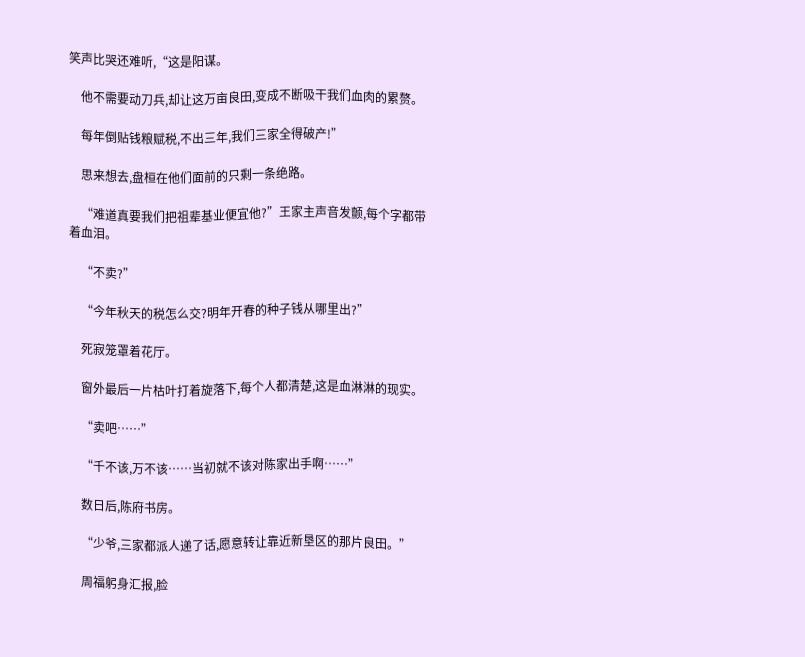笑声比哭还难听,“这是阳谋。

    他不需要动刀兵,却让这万亩良田,变成不断吸干我们血肉的累赘。

    每年倒贴钱粮赋税,不出三年,我们三家全得破产!”

    思来想去,盘桓在他们面前的只剩一条绝路。

    “难道真要我们把祖辈基业便宜他?”王家主声音发颤,每个字都带着血泪。

    “不卖?”

    “今年秋天的税怎么交?明年开春的种子钱从哪里出?”

    死寂笼罩着花厅。

    窗外最后一片枯叶打着旋落下,每个人都清楚,这是血淋淋的现实。

    “卖吧……”

    “千不该,万不该……当初就不该对陈家出手啊……”

    数日后,陈府书房。

    “少爷,三家都派人递了话,愿意转让靠近新垦区的那片良田。”

    周福躬身汇报,脸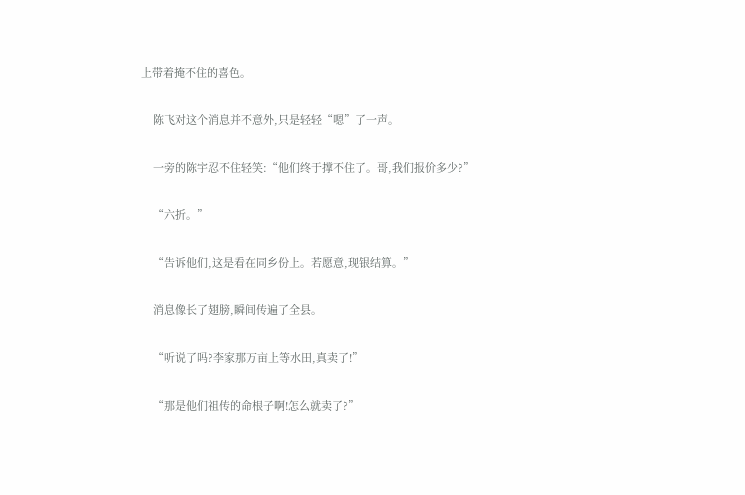上带着掩不住的喜色。

    陈飞对这个消息并不意外,只是轻轻“嗯”了一声。

    一旁的陈宇忍不住轻笑:“他们终于撑不住了。哥,我们报价多少?”

    “六折。”

    “告诉他们,这是看在同乡份上。若愿意,现银结算。”

    消息像长了翅膀,瞬间传遍了全县。

    “听说了吗?李家那万亩上等水田,真卖了!”

    “那是他们祖传的命根子啊!怎么就卖了?”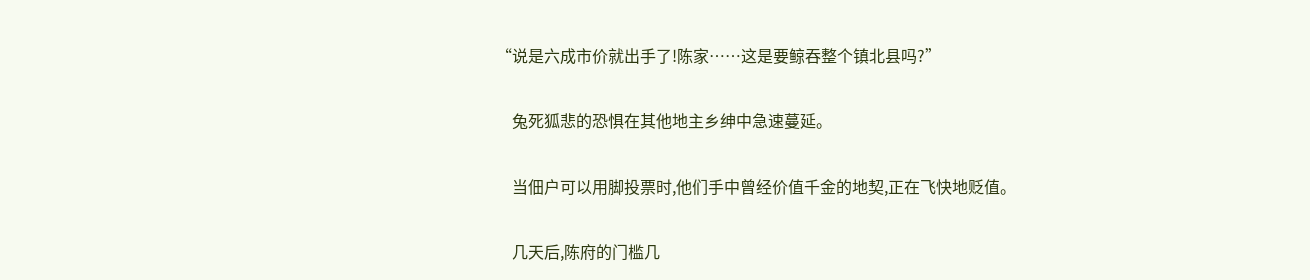“说是六成市价就出手了!陈家……这是要鲸吞整个镇北县吗?”

    兔死狐悲的恐惧在其他地主乡绅中急速蔓延。

    当佃户可以用脚投票时,他们手中曾经价值千金的地契,正在飞快地贬值。

    几天后,陈府的门槛几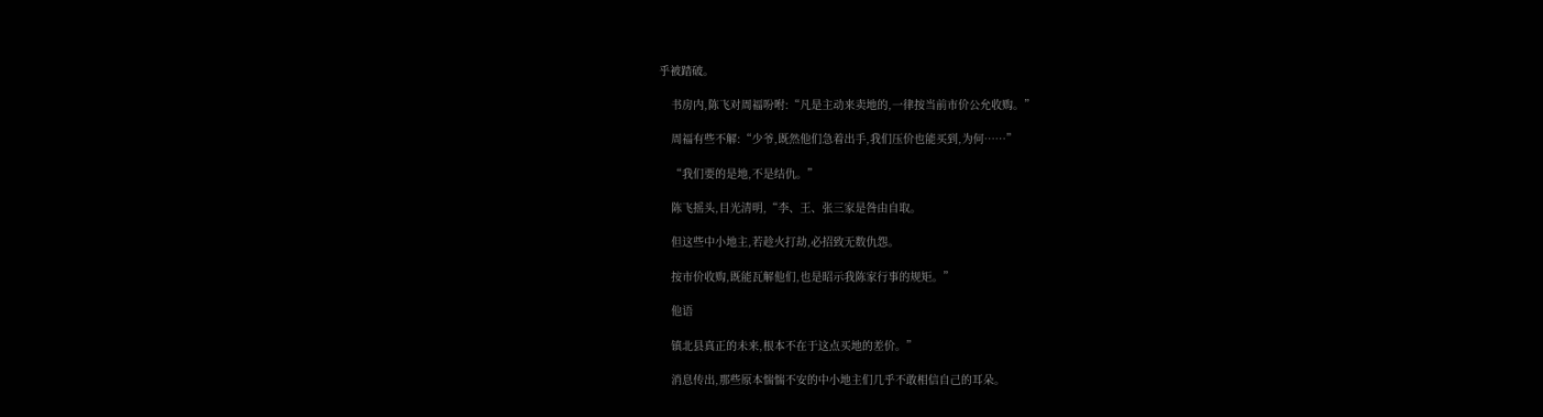乎被踏破。

    书房内,陈飞对周福吩咐:“凡是主动来卖地的,一律按当前市价公允收购。”

    周福有些不解:“少爷,既然他们急着出手,我们压价也能买到,为何……”

    “我们要的是地,不是结仇。”

    陈飞摇头,目光清明,“李、王、张三家是咎由自取。

    但这些中小地主,若趁火打劫,必招致无数仇怨。

    按市价收购,既能瓦解他们,也是昭示我陈家行事的规矩。”

    他语

    镇北县真正的未来,根本不在于这点买地的差价。”

    消息传出,那些原本惴惴不安的中小地主们几乎不敢相信自己的耳朵。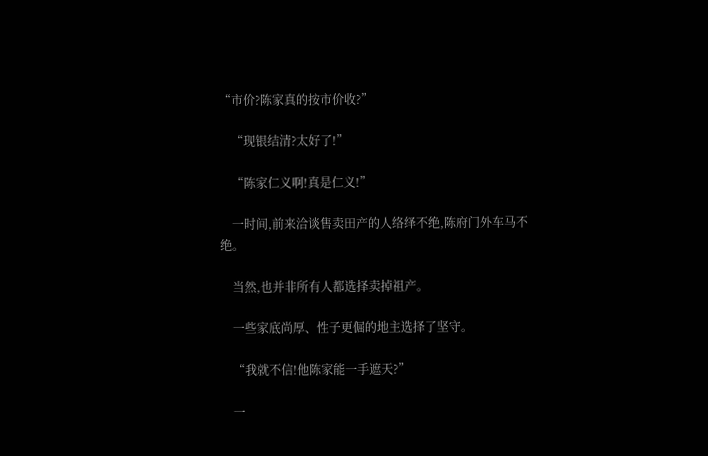“市价?陈家真的按市价收?”

    “现银结清?太好了!”

    “陈家仁义啊!真是仁义!”

    一时间,前来洽谈售卖田产的人络绎不绝,陈府门外车马不绝。

    当然,也并非所有人都选择卖掉祖产。

    一些家底尚厚、性子更倔的地主选择了坚守。

    “我就不信!他陈家能一手遮天?”

    一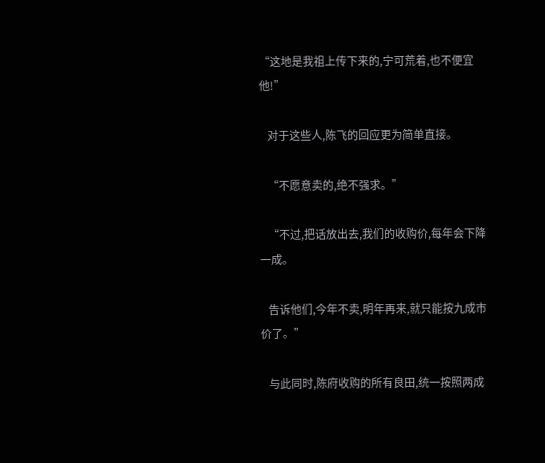“这地是我祖上传下来的,宁可荒着,也不便宜他!”

    对于这些人,陈飞的回应更为简单直接。

    “不愿意卖的,绝不强求。”

    “不过,把话放出去,我们的收购价,每年会下降一成。

    告诉他们,今年不卖,明年再来,就只能按九成市价了。”

    与此同时,陈府收购的所有良田,统一按照两成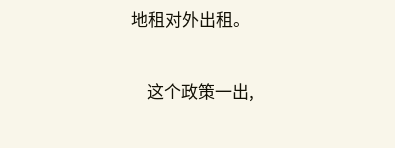地租对外出租。

    这个政策一出,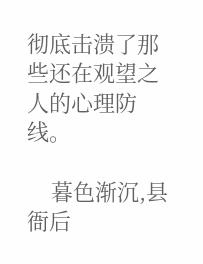彻底击溃了那些还在观望之人的心理防线。

    暮色渐沉,县衙后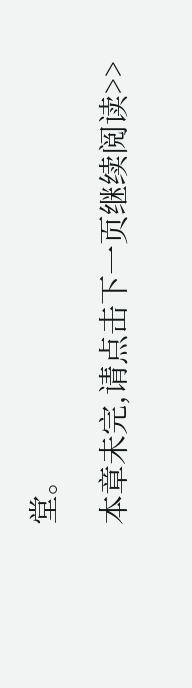堂。

本章未完,请点击下一页继续阅读>>